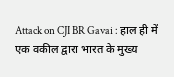Attack on CJI BR Gavai : हाल ही में एक वकील द्वारा भारत के मुख्य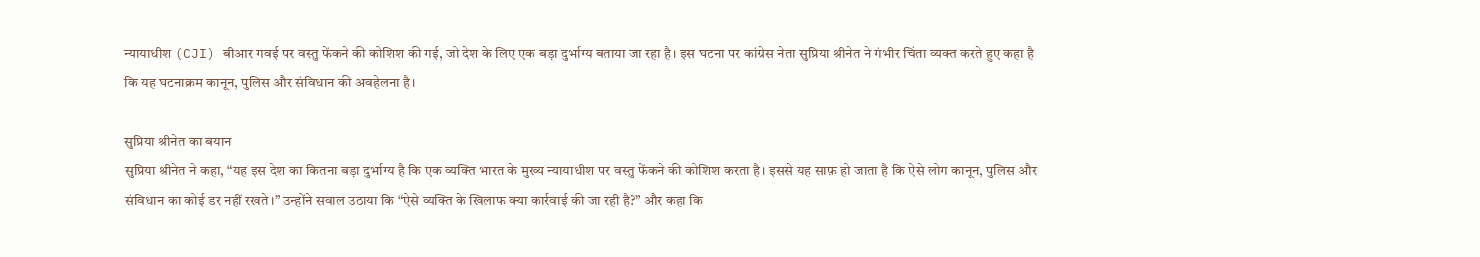न्यायाधीश (CJI) बीआर गवई पर वस्तु फेंकने की कोशिश की गई, जो देश के लिए एक बड़ा दुर्भाग्य बताया जा रहा है। इस घटना पर कांग्रेस नेता सुप्रिया श्रीनेत ने गंभीर चिंता व्यक्त करते हुए कहा है कि यह घटनाक्रम कानून, पुलिस और संविधान की अवहेलना है।

सुप्रिया श्रीनेत का बयान
सुप्रिया श्रीनेत ने कहा, “यह इस देश का कितना बड़ा दुर्भाग्य है कि एक व्यक्ति भारत के मुख्य न्यायाधीश पर वस्तु फेंकने की कोशिश करता है। इससे यह साफ़ हो जाता है कि ऐसे लोग कानून, पुलिस और संविधान का कोई डर नहीं रखते।” उन्होंने सवाल उठाया कि “ऐसे व्यक्ति के खिलाफ क्या कार्रवाई की जा रही है?” और कहा कि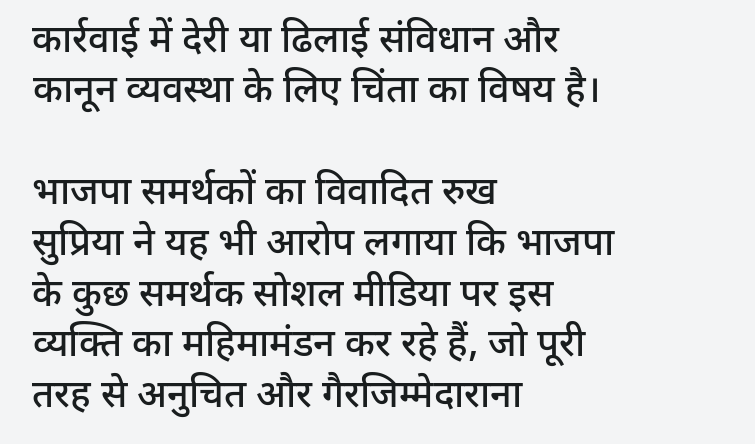कार्रवाई में देरी या ढिलाई संविधान और कानून व्यवस्था के लिए चिंता का विषय है।

भाजपा समर्थकों का विवादित रुख
सुप्रिया ने यह भी आरोप लगाया कि भाजपा के कुछ समर्थक सोशल मीडिया पर इस व्यक्ति का महिमामंडन कर रहे हैं, जो पूरी तरह से अनुचित और गैरजिम्मेदाराना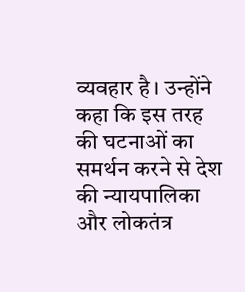व्यवहार है। उन्होंने कहा कि इस तरह की घटनाओं का समर्थन करने से देश की न्यायपालिका और लोकतंत्र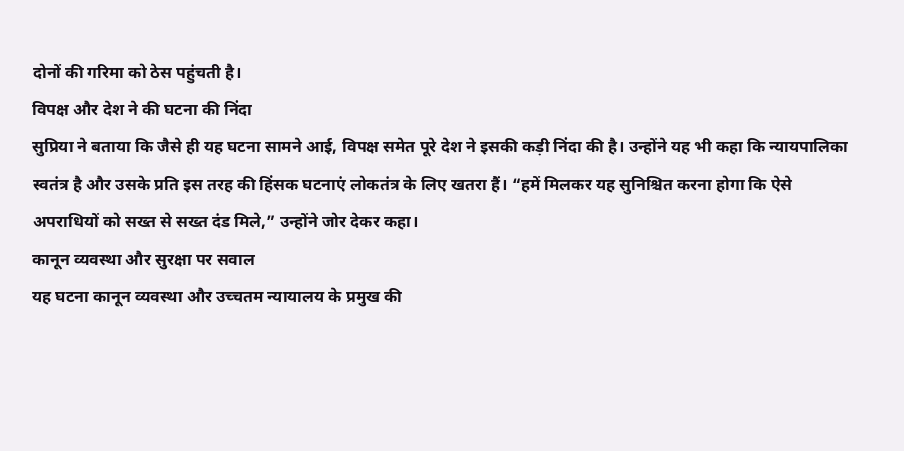दोनों की गरिमा को ठेस पहुंचती है।
विपक्ष और देश ने की घटना की निंदा
सुप्रिया ने बताया कि जैसे ही यह घटना सामने आई, विपक्ष समेत पूरे देश ने इसकी कड़ी निंदा की है। उन्होंने यह भी कहा कि न्यायपालिका स्वतंत्र है और उसके प्रति इस तरह की हिंसक घटनाएं लोकतंत्र के लिए खतरा हैं। “हमें मिलकर यह सुनिश्चित करना होगा कि ऐसे अपराधियों को सख्त से सख्त दंड मिले,” उन्होंने जोर देकर कहा।
कानून व्यवस्था और सुरक्षा पर सवाल
यह घटना कानून व्यवस्था और उच्चतम न्यायालय के प्रमुख की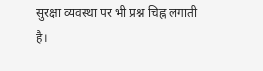सुरक्षा व्यवस्था पर भी प्रश्न चिह्न लगाती है।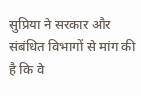सुप्रिया ने सरकार और संबंधित विभागों से मांग की है कि वे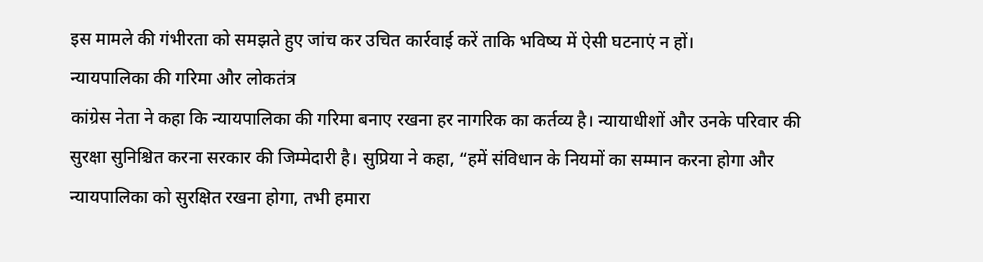इस मामले की गंभीरता को समझते हुए जांच कर उचित कार्रवाई करें ताकि भविष्य में ऐसी घटनाएं न हों।
न्यायपालिका की गरिमा और लोकतंत्र
कांग्रेस नेता ने कहा कि न्यायपालिका की गरिमा बनाए रखना हर नागरिक का कर्तव्य है। न्यायाधीशों और उनके परिवार की सुरक्षा सुनिश्चित करना सरकार की जिम्मेदारी है। सुप्रिया ने कहा, “हमें संविधान के नियमों का सम्मान करना होगा और न्यायपालिका को सुरक्षित रखना होगा, तभी हमारा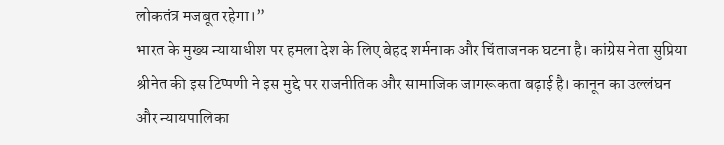लोकतंत्र मजबूत रहेगा।”
भारत के मुख्य न्यायाधीश पर हमला देश के लिए बेहद शर्मनाक और चिंताजनक घटना है। कांग्रेस नेता सुप्रिया श्रीनेत की इस टिप्पणी ने इस मुद्दे पर राजनीतिक और सामाजिक जागरूकता बढ़ाई है। कानून का उल्लंघन और न्यायपालिका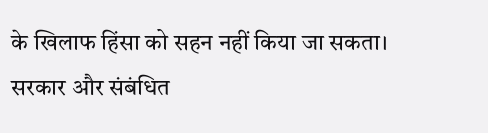के खिलाफ हिंसा को सहन नहीं किया जा सकता। सरकार और संबंधित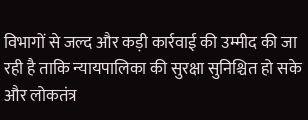विभागों से जल्द और कड़ी कार्रवाई की उम्मीद की जा रही है ताकि न्यायपालिका की सुरक्षा सुनिश्चित हो सके और लोकतंत्र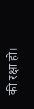की रक्षा हो।